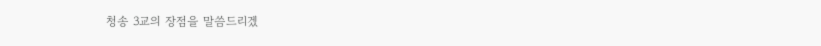청송 3교의 장점을 말씀드리겠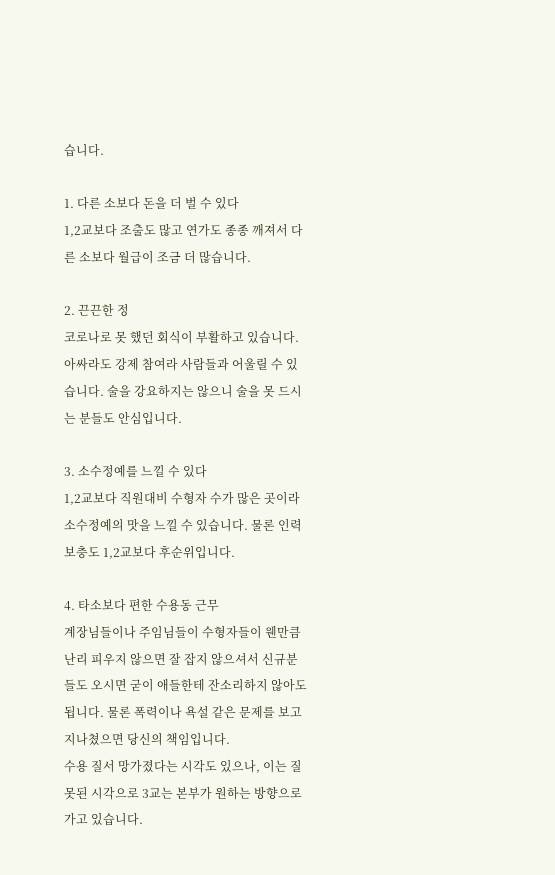습니다.

1. 다른 소보다 돈을 더 벌 수 있다
1,2교보다 조출도 많고 연가도 종종 깨져서 다른 소보다 월급이 조금 더 많습니다.

2. 끈끈한 정
코로나로 못 했던 회식이 부활하고 있습니다. 아싸라도 강제 참여라 사람들과 어울릴 수 있습니다. 술을 강요하지는 않으니 술을 못 드시는 분들도 안심입니다.

3. 소수정예를 느낄 수 있다
1,2교보다 직원대비 수형자 수가 많은 곳이라 소수정예의 맛을 느낄 수 있습니다. 물론 인력 보충도 1,2교보다 후순위입니다.

4. 타소보다 편한 수용동 근무
계장님들이나 주임님들이 수형자들이 웬만큼 난리 피우지 않으면 잘 잡지 않으셔서 신규분들도 오시면 굳이 애들한테 잔소리하지 않아도 됩니다. 물론 폭력이나 욕설 같은 문제를 보고 지나쳤으면 당신의 책임입니다.
수용 질서 망가졌다는 시각도 있으나, 이는 질못된 시각으로 3교는 본부가 원하는 방향으로 가고 있습니다.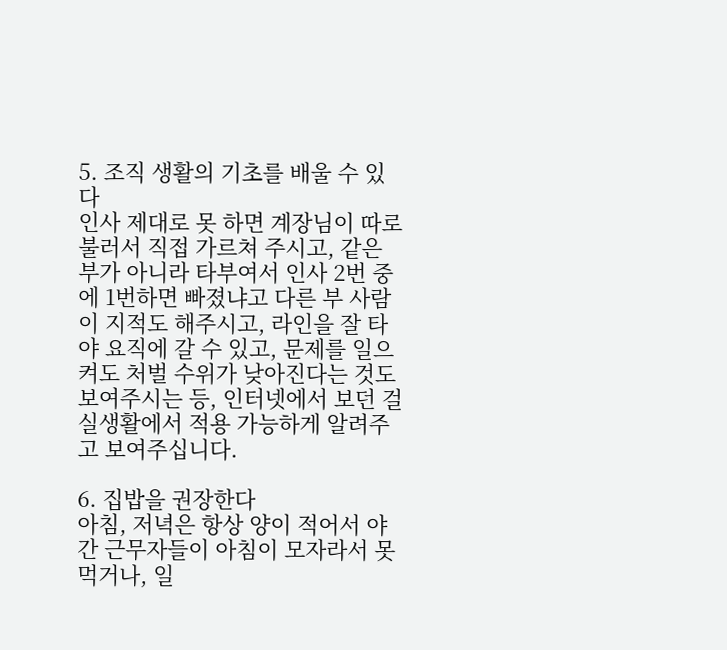5. 조직 생활의 기초를 배울 수 있다
인사 제대로 못 하면 계장님이 따로 불러서 직접 가르쳐 주시고, 같은 부가 아니라 타부여서 인사 2번 중에 1번하면 빠졌냐고 다른 부 사람이 지적도 해주시고, 라인을 잘 타야 요직에 갈 수 있고, 문제를 일으켜도 처벌 수위가 낮아진다는 것도 보여주시는 등, 인터넷에서 보던 걸 실생활에서 적용 가능하게 알려주고 보여주십니다.

6. 집밥을 권장한다
아침, 저녁은 항상 양이 적어서 야간 근무자들이 아침이 모자라서 못 먹거나, 일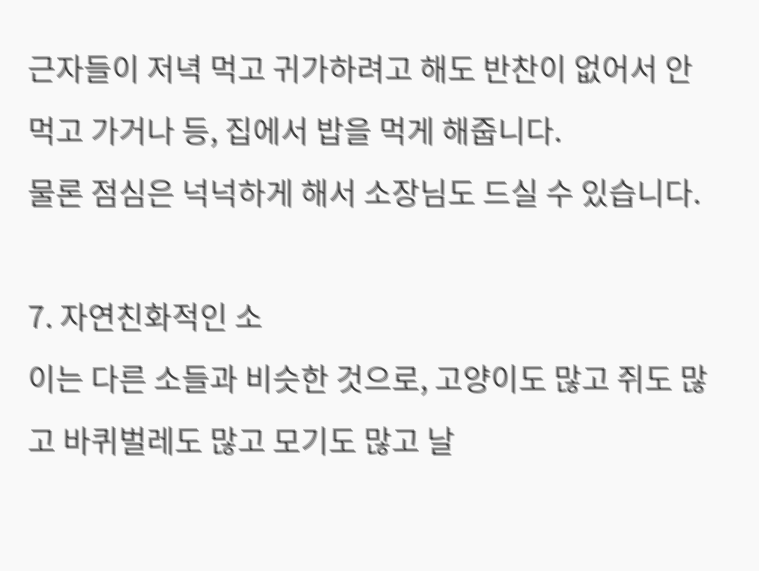근자들이 저녁 먹고 귀가하려고 해도 반찬이 없어서 안 먹고 가거나 등, 집에서 밥을 먹게 해줍니다.
물론 점심은 넉넉하게 해서 소장님도 드실 수 있습니다.

7. 자연친화적인 소
이는 다른 소들과 비슷한 것으로, 고양이도 많고 쥐도 많고 바퀴벌레도 많고 모기도 많고 날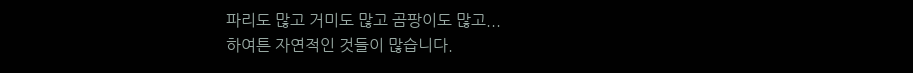파리도 많고 거미도 많고 곰팡이도 많고...
하여튼 자연적인 것들이 많습니다.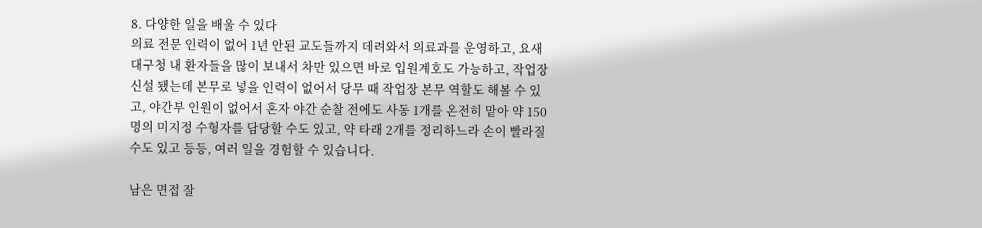8. 다양한 일을 배울 수 있다
의료 전문 인력이 없어 1년 안된 교도들까지 데려와서 의료과를 운영하고, 요새 대구청 내 환자들을 많이 보내서 차만 있으면 바로 입원계호도 가능하고, 작업장 신설 됐는데 본무로 넣을 인력이 없어서 당무 때 작업장 본무 역할도 해볼 수 있고, 야간부 인원이 없어서 혼자 야간 순찰 전에도 사동 1개를 온전히 맡아 약 150명의 미지정 수형자를 담당할 수도 있고, 약 타래 2개를 정리하느라 손이 빨라질 수도 있고 등등, 여러 일을 경험할 수 있습니다.

남은 면접 잘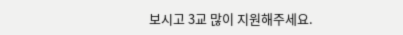보시고 3교 많이 지원해주세요.